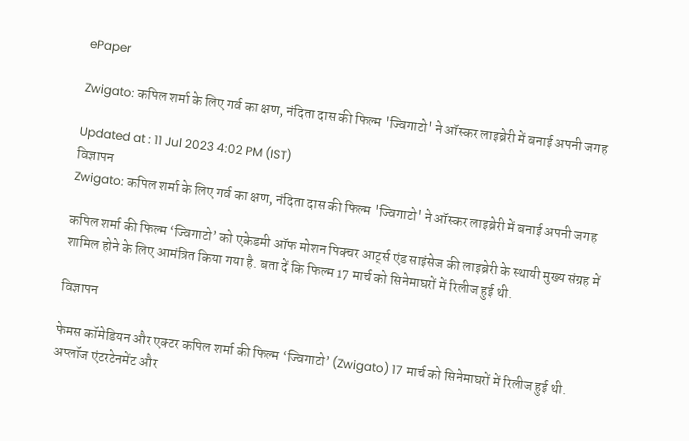ePaper

Zwigato: कपिल शर्मा के लिए गर्व का क्षण, नंदिता दास की फिल्म 'ज्विगाटो' ने ऑस्कर लाइब्रेरी में बनाई अपनी जगह

Updated at : 11 Jul 2023 4:02 PM (IST)
विज्ञापन
Zwigato: कपिल शर्मा के लिए गर्व का क्षण, नंदिता दास की फिल्म 'ज्विगाटो' ने ऑस्कर लाइब्रेरी में बनाई अपनी जगह

कपिल शर्मा की फिल्म ‘ज्विगाटो’ को एकेडमी ऑफ मोशन पिक्चर आर्ट्स एंड साइंसेज की लाइब्रेरी के स्थायी मुख्य संग्रह में शामिल होने के लिए आमंत्रित किया गया है. बता दें कि फिल्म 17 मार्च को सिनेमाघरों में रिलीज हुई थी.

विज्ञापन

फेमस कॉमेडियन और एक्टर कपिल शर्मा की फिल्म ‘ज्विगाटो’ (Zwigato) 17 मार्च को सिनेमाघरों में रिलीज हुई थी. अप्लॉज एंटरटेनमेंट और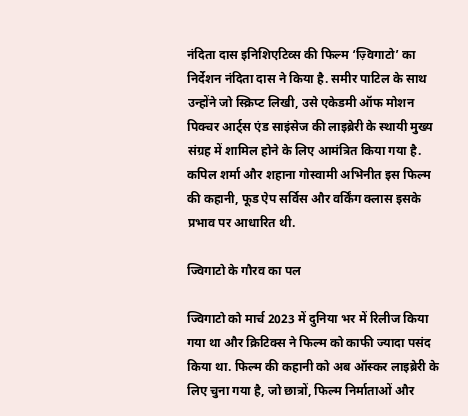नंदिता दास इनिशिएटिव्स की फिल्म ‘ज़्विगाटो’ का निर्देशन नंदिता दास ने किया है. समीर पाटिल के साथ उन्होंने जो स्क्रिप्ट लिखी, उसे एकेडमी ऑफ मोशन पिक्चर आर्ट्स एंड साइंसेज की लाइब्रेरी के स्थायी मुख्य संग्रह में शामिल होने के लिए आमंत्रित किया गया है. कपिल शर्मा और शहाना गोस्वामी अभिनीत इस फिल्म की कहानी, फूड ऐप सर्विस और वर्किंग क्लास इसके प्रभाव पर आधारित थी.

ज्विगाटो के गौरव का पल

ज्विगाटो को मार्च 2023 में दुनिया भर में रिलीज किया गया था और क्रिटिक्स ने फिल्म को काफी ज्यादा पसंद किया था. फिल्म की कहानी को अब ऑस्कर लाइब्रेरी के लिए चुना गया है, जो छात्रों, फिल्म निर्माताओं और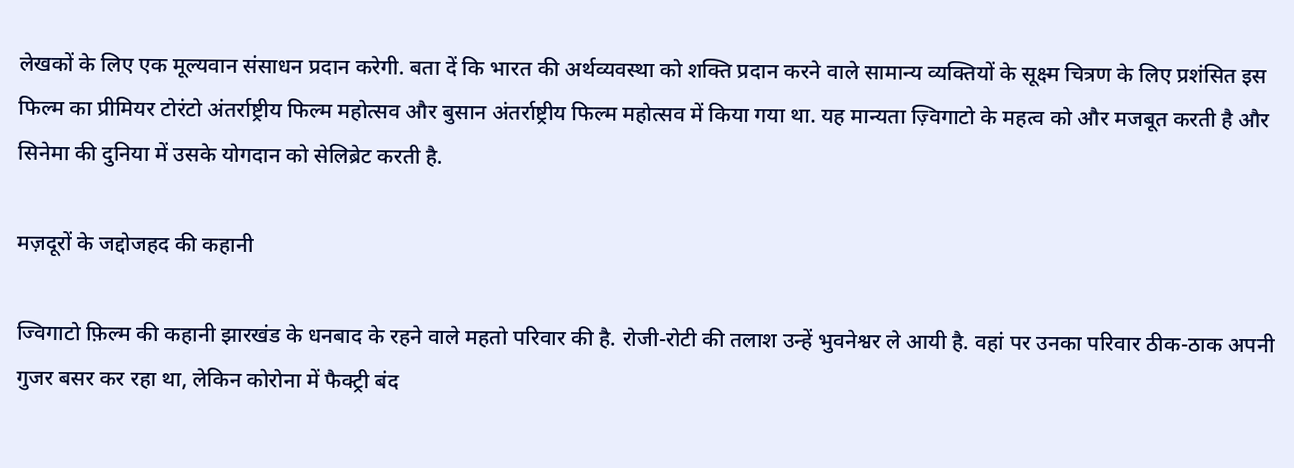लेखकों के लिए एक मूल्यवान संसाधन प्रदान करेगी. बता दें कि भारत की अर्थव्यवस्था को शक्ति प्रदान करने वाले सामान्य व्यक्तियों के सूक्ष्म चित्रण के लिए प्रशंसित इस फिल्म का प्रीमियर टोरंटो अंतर्राष्ट्रीय फिल्म महोत्सव और बुसान अंतर्राष्ट्रीय फिल्म महोत्सव में किया गया था. यह मान्यता ज़्विगाटो के महत्व को और मजबूत करती है और सिनेमा की दुनिया में उसके योगदान को सेलिब्रेट करती है.

मज़दूरों के जद्दोजहद की कहानी

ज्विगाटो फ़िल्म की कहानी झारखंड के धनबाद के रहने वाले महतो परिवार की है. रोजी-रोटी की तलाश उन्हें भुवनेश्वर ले आयी है. वहां पर उनका परिवार ठीक-ठाक अपनी गुजर बसर कर रहा था, लेकिन कोरोना में फैक्ट्री बंद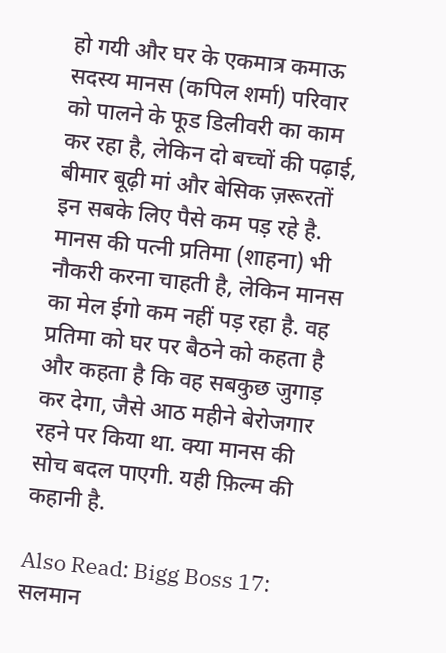हो गयी और घर के एकमात्र कमाऊ सदस्य मानस (कपिल शर्मा) परिवार को पालने के फूड डिलीवरी का काम कर रहा है, लेकिन दो बच्चों की पढ़ाई, बीमार बूढ़ी मां और बेसिक ज़रूरतों इन सबके लिए पैसे कम पड़ रहे है. मानस की पत्नी प्रतिमा (शाहना) भी नौकरी करना चाहती है, लेकिन मानस का मेल ईगो कम नहीं पड़ रहा है. वह प्रतिमा को घर पर बैठने को कहता है और कहता है कि वह सबकुछ जुगाड़ कर देगा, जैसे आठ महीने बेरोजगार रहने पर किया था. क्या मानस की सोच बदल पाएगी. यही फ़िल्म की कहानी है.

Also Read: Bigg Boss 17: सलमान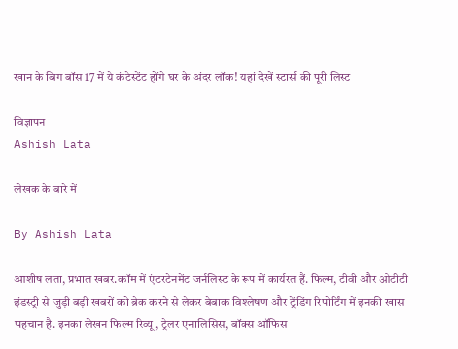खान के बिग बॉस 17 में ये कंटेस्टेंट होंगे घर के अंदर लॉक! यहां देखें स्टार्स की पूरी लिस्ट

विज्ञापन
Ashish Lata

लेखक के बारे में

By Ashish Lata

आशीष लता, प्रभात खबर.कॉम में एंटरटेनमेंट जर्नलिस्ट के रूप में कार्यरत हैं. फिल्म, टीवी और ओटीटी इंडस्ट्री से जुड़ी बड़ी खबरों को ब्रेक करने से लेकर बेबाक विश्लेषण और ट्रेंडिंग रिपोर्टिंग में इनकी खास पहचान है. इनका लेखन फिल्म रिव्यू, ट्रेलर एनालिसिस, बॉक्स ऑफिस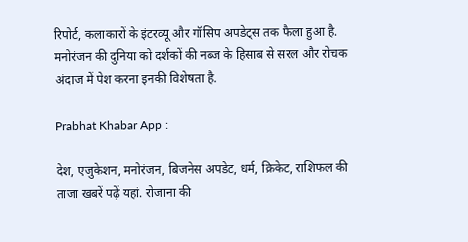रिपोर्ट, कलाकारों के इंटरव्यू और गॉसिप अपडेट्स तक फैला हुआ है. मनोरंजन की दुनिया को दर्शकों की नब्ज के हिसाब से सरल और रोचक अंदाज में पेश करना इनकी विशेषता है.

Prabhat Khabar App :

देश, एजुकेशन, मनोरंजन, बिजनेस अपडेट, धर्म, क्रिकेट, राशिफल की ताजा खबरें पढ़ें यहां. रोजाना की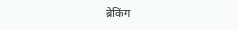ब्रेकिंग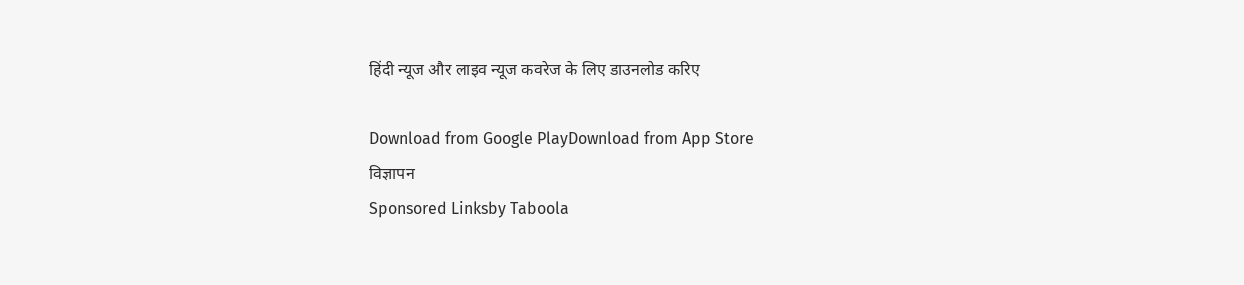हिंदी न्यूज और लाइव न्यूज कवरेज के लिए डाउनलोड करिए

Download from Google PlayDownload from App Store
विज्ञापन
Sponsored Linksby Taboola